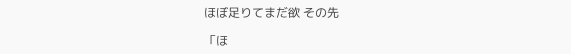ほぼ足りてまだ欲 その先

「ほ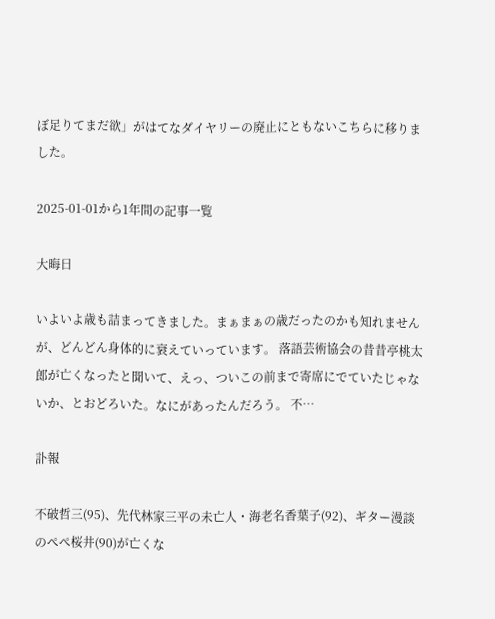ぼ足りてまだ欲」がはてなダイヤリーの廃止にともないこちらに移りました。

2025-01-01から1年間の記事一覧

大晦日

いよいよ歳も詰まってきました。まぁまぁの歳だったのかも知れませんが、どんどん身体的に衰えていっています。 落語芸術協会の昔昔亭桃太郎が亡くなったと聞いて、えっ、ついこの前まで寄席にでていたじゃないか、とおどろいた。なにがあったんだろう。 不…

訃報

不破哲三(95)、先代林家三平の未亡人・海老名香葉子(92)、ギター漫談のぺぺ桜井(90)が亡くな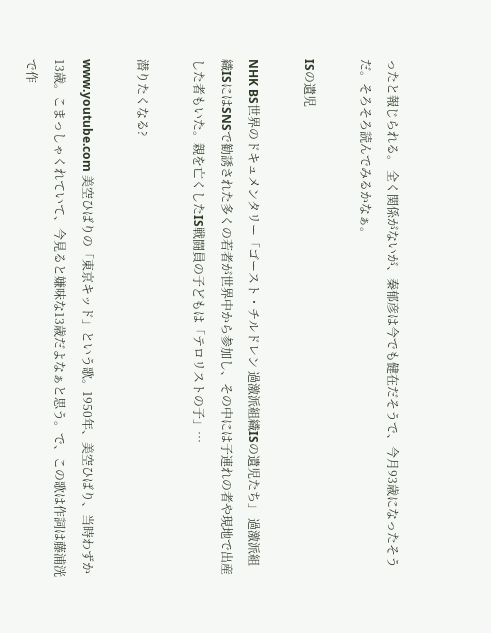ったと報じられる。 全く関係がないが、秦郁彦は今でも健在だそうで、今月93歳になったそうだ。そろそろ読んでみるかなぁ。

ISの遺児

NHK BS世界のドキュメンタリー「ゴースト・チルドレン 過激派組織ISの遺児たち」 過激派組織ISにはSNSで勧誘された多くの若者が世界中から参加し、その中には子連れの者や現地で出産した者もいた。親を亡くしたIS戦闘員の子どもは「テロリストの子」…

潜りたくなる?

www.youtube.com 美空ひばりの「東京キッド」という歌。1950年、美空ひばり、当時わずか13歳。こまっしゃくれていて、今見ると嫌味な13歳だよなぁと思う。で、この歌は作詞は藤浦洸で作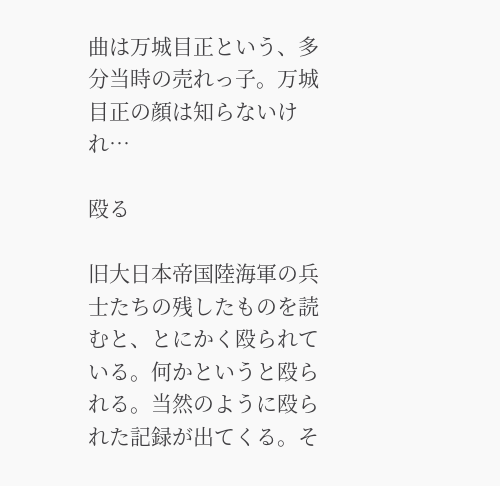曲は万城目正という、多分当時の売れっ子。万城目正の顔は知らないけれ…

殴る

旧大日本帝国陸海軍の兵士たちの残したものを読むと、とにかく殴られている。何かというと殴られる。当然のように殴られた記録が出てくる。そ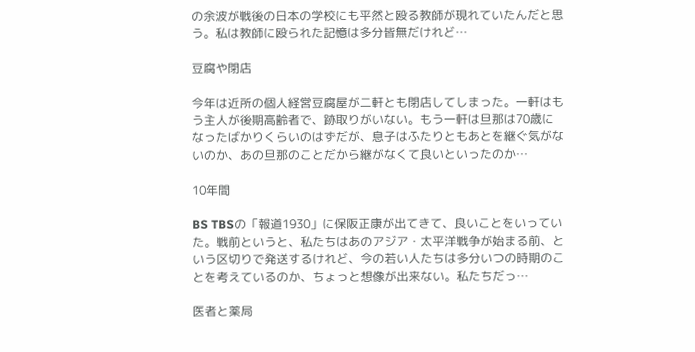の余波が戦後の日本の学校にも平然と殴る教師が現れていたんだと思う。私は教師に殴られた記憶は多分皆無だけれど…

豆腐や閉店

今年は近所の個人経営豆腐屋が二軒とも閉店してしまった。一軒はもう主人が後期高齢者で、跡取りがいない。もう一軒は旦那は70歳になったばかりくらいのはずだが、息子はふたりともあとを継ぐ気がないのか、あの旦那のことだから継がなくて良いといったのか…

10年間

BS TBSの「報道1930」に保阪正康が出てきて、良いことをいっていた。戦前というと、私たちはあのアジア・太平洋戦争が始まる前、という区切りで発送するけれど、今の若い人たちは多分いつの時期のことを考えているのか、ちょっと想像が出来ない。私たちだっ…

医者と薬局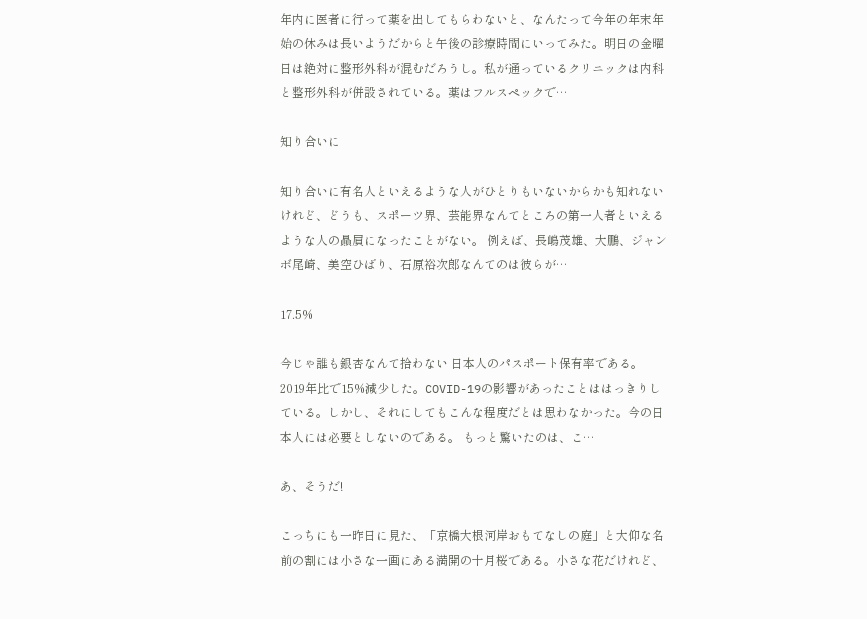年内に医者に行って薬を出してもらわないと、なんたって今年の年末年始の休みは長いようだからと午後の診療時間にいってみた。明日の金曜日は絶対に整形外科が混むだろうし。私が通っているクリニックは内科と整形外科が併設されている。薬はフルスペックで…

知り合いに

知り合いに有名人といえるような人がひとりもいないからかも知れないけれど、どうも、スポーツ界、芸能界なんてところの第一人者といえるような人の贔屓になったことがない。 例えば、長嶋茂雄、大鵬、ジャンボ尾崎、美空ひばり、石原裕次郎なんてのは彼らが…

17.5%

今じゃ誰も銀杏なんて拾わない 日本人のパスポート保有率である。2019年比で15%減少した。COVID-19の影響があったことははっきりしている。しかし、それにしてもこんな程度だとは思わなかった。今の日本人には必要としないのである。 もっと驚いたのは、こ…

あ、そうだ!

こっちにも一昨日に見た、「京橋大根河岸おもてなしの庭」と大仰な名前の割には小さな一画にある満開の十月桜である。小さな花だけれど、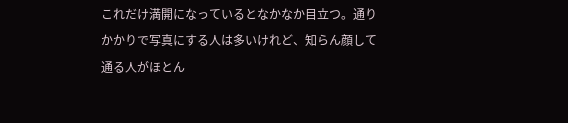これだけ満開になっているとなかなか目立つ。通りかかりで写真にする人は多いけれど、知らん顔して通る人がほとん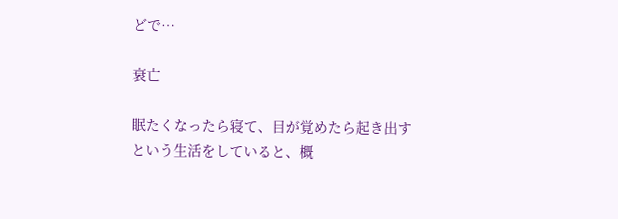どで…

衰亡

眠たくなったら寝て、目が覚めたら起き出すという生活をしていると、概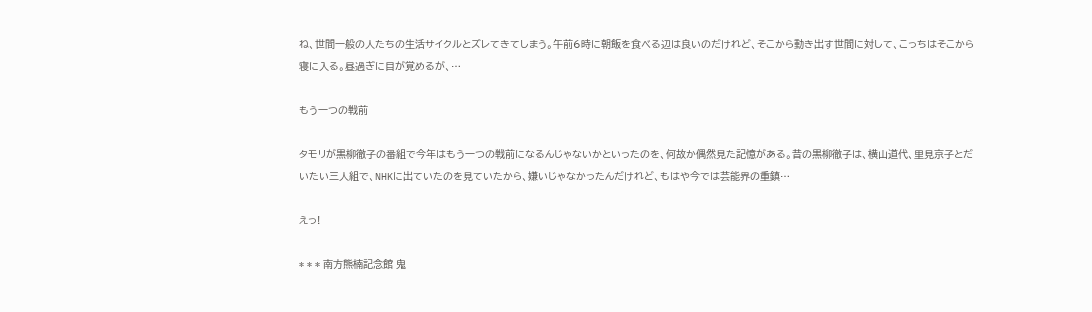ね、世間一般の人たちの生活サイクルとズレてきてしまう。午前6時に朝飯を食べる辺は良いのだけれど、そこから動き出す世間に対して、こっちはそこから寝に入る。昼過ぎに目が覚めるが、…

もう一つの戦前

タモリが黒柳徹子の番組で今年はもう一つの戦前になるんじゃないかといったのを、何故か偶然見た記憶がある。昔の黒柳徹子は、横山道代、里見京子とだいたい三人組で、NHKに出ていたのを見ていたから、嫌いじゃなかったんだけれど、もはや今では芸能界の重鎮…

えっ!

* * * 南方熊楠記念館 鬼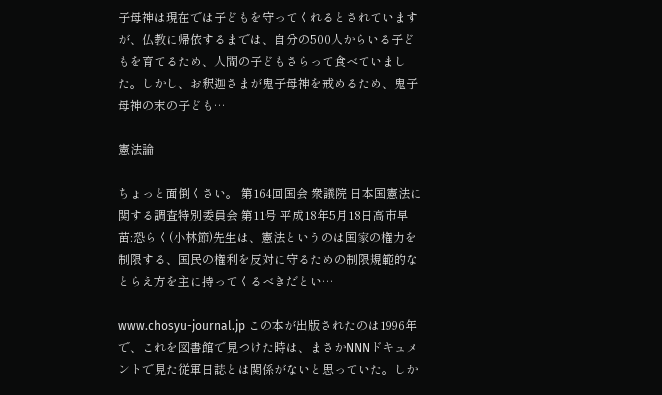子母神は現在では子どもを守ってくれるとされていますが、仏教に帰依するまでは、自分の500人からいる子どもを育てるため、人間の子どもさらって食べていました。しかし、お釈迦さまが鬼子母神を戒めるため、鬼子母神の末の子ども…

憲法論

ちょっと面倒くさい。 第164回国会 衆議院 日本国憲法に関する調査特別委員会 第11号 平成18年5月18日高市早苗:恐らく(小林節)先生は、憲法というのは国家の権力を制限する、国民の権利を反対に守るための制限規範的なとらえ方を主に持ってくるべきだとい…

www.chosyu-journal.jp この本が出版されたのは1996年で、これを図書館で見つけた時は、まさかNNNドキュメントで見た従軍日誌とは関係がないと思っていた。しか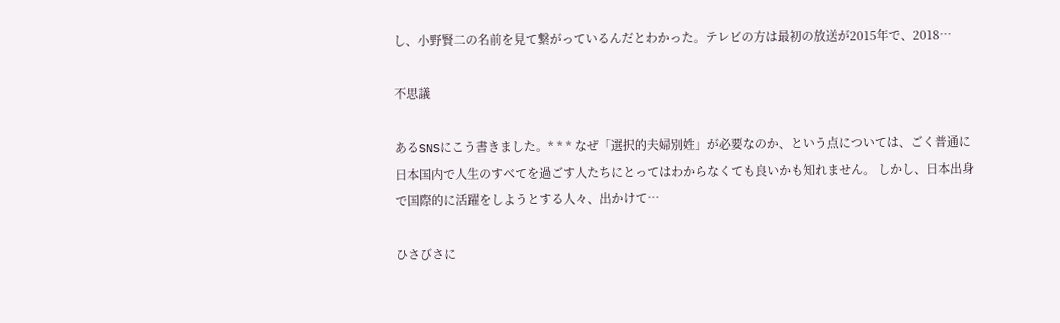し、小野賢二の名前を見て繋がっているんだとわかった。テレビの方は最初の放送が2015年で、2018…

不思議

あるSNSにこう書きました。* * * なぜ「選択的夫婦別姓」が必要なのか、という点については、ごく普通に日本国内で人生のすべてを過ごす人たちにとってはわからなくても良いかも知れません。 しかし、日本出身で国際的に活躍をしようとする人々、出かけて…

ひさびさに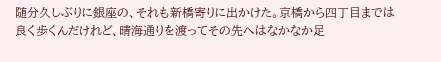随分久しぶりに銀座の、それも新橋寄りに出かけた。京橋から四丁目までは良く歩くんだけれど、晴海通りを渡ってその先へはなかなか足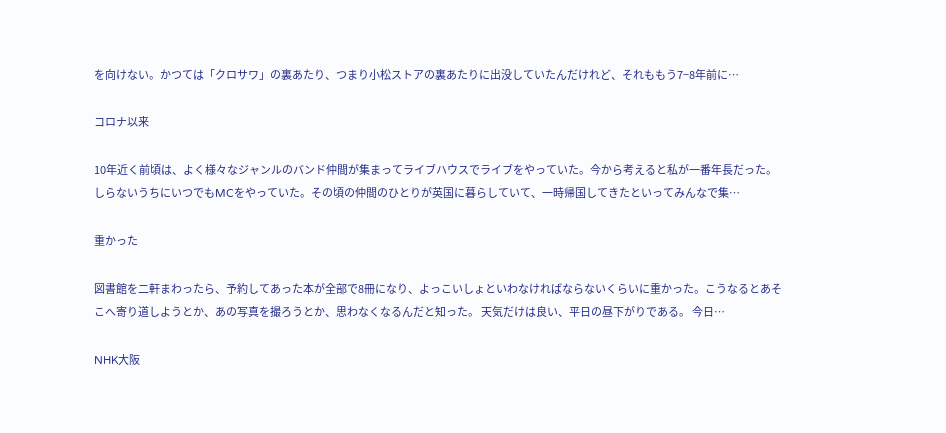を向けない。かつては「クロサワ」の裏あたり、つまり小松ストアの裏あたりに出没していたんだけれど、それももう7−8年前に…

コロナ以来

10年近く前頃は、よく様々なジャンルのバンド仲間が集まってライブハウスでライブをやっていた。今から考えると私が一番年長だった。しらないうちにいつでもMCをやっていた。その頃の仲間のひとりが英国に暮らしていて、一時帰国してきたといってみんなで集…

重かった

図書館を二軒まわったら、予約してあった本が全部で8冊になり、よっこいしょといわなければならないくらいに重かった。こうなるとあそこへ寄り道しようとか、あの写真を撮ろうとか、思わなくなるんだと知った。 天気だけは良い、平日の昼下がりである。 今日…

NHK大阪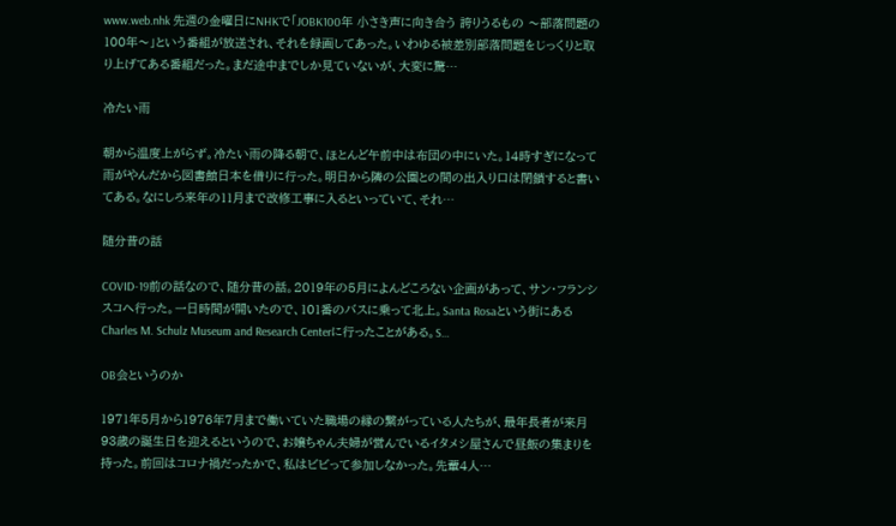www.web.nhk 先週の金曜日にNHKで「JOBK100年 小さき声に向き合う 誇りうるもの 〜部落問題の100年〜」という番組が放送され、それを録画してあった。いわゆる被差別部落問題をじっくりと取り上げてある番組だった。まだ途中までしか見ていないが、大変に驚…

冷たい雨

朝から温度上がらず。冷たい雨の降る朝で、ほとんど午前中は布団の中にいた。14時すぎになって雨がやんだから図書館日本を借りに行った。明日から隣の公園との間の出入り口は閉鎖すると書いてある。なにしろ来年の11月まで改修工事に入るといっていて、それ…

随分昔の話

COVID-19前の話なので、随分昔の話。2019年の5月によんどころない企画があって、サン・フランシスコへ行った。一日時間が開いたので、101番のバスに乗って北上。Santa Rosaという街にあるCharles M. Schulz Museum and Research Centerに行ったことがある。S…

OB会というのか

1971年5月から1976年7月まで働いていた職場の縁の繋がっている人たちが、最年長者が来月93歳の誕生日を迎えるというので、お嬢ちゃん夫婦が営んでいるイタメシ屋さんで昼飯の集まりを持った。前回はコロナ禍だったかで、私はビビって参加しなかった。先輩4人…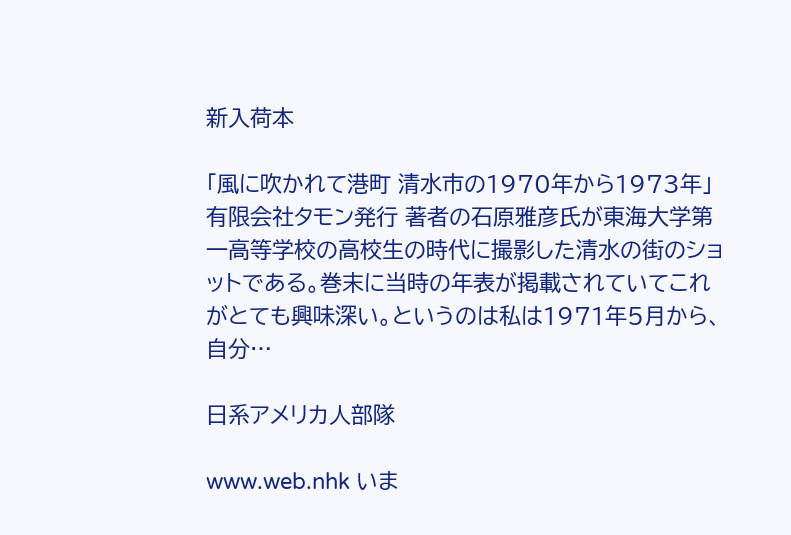新入荷本

「風に吹かれて港町 清水市の1970年から1973年」有限会社タモン発行 著者の石原雅彦氏が東海大学第一高等学校の高校生の時代に撮影した清水の街のショットである。巻末に当時の年表が掲載されていてこれがとても興味深い。というのは私は1971年5月から、自分…

日系アメリカ人部隊

www.web.nhk いま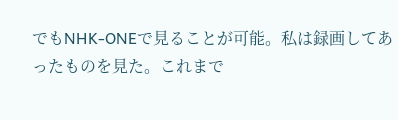でもNHK-ONEで見ることが可能。私は録画してあったものを見た。これまで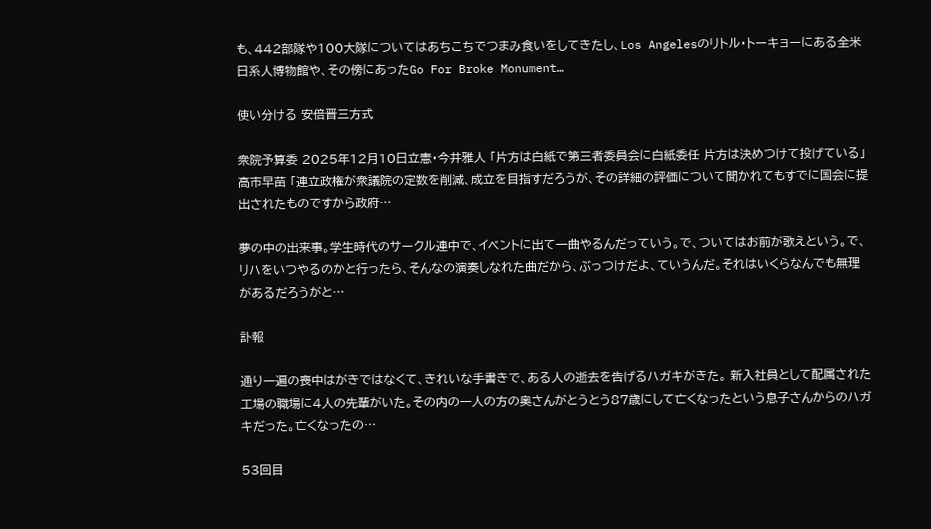も、442部隊や100大隊についてはあちこちでつまみ食いをしてきたし、Los Angelesのリトル・トーキョーにある全米日系人博物館や、その傍にあったGo For Broke Monument…

使い分ける 安倍晋三方式

衆院予算委 2025年12月10日立憲・今井雅人 「片方は白紙で第三者委員会に白紙委任 片方は決めつけて投げている」高市早苗 「連立政権が衆議院の定数を削減、成立を目指すだろうが、その詳細の評価について聞かれてもすでに国会に提出されたものですから政府…

夢の中の出来事。学生時代のサークル連中で、イベントに出て一曲やるんだっていう。で、ついてはお前が歌えという。で、リハをいつやるのかと行ったら、そんなの演奏しなれた曲だから、ぶっつけだよ、ていうんだ。それはいくらなんでも無理があるだろうがと…

訃報

通り一遍の喪中はがきではなくて、きれいな手書きで、ある人の逝去を告げるハガキがきた。 新入社員として配属された工場の職場に4人の先輩がいた。その内の一人の方の奥さんがとうとう87歳にして亡くなったという息子さんからのハガキだった。亡くなったの…

53回目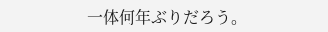一体何年ぶりだろう。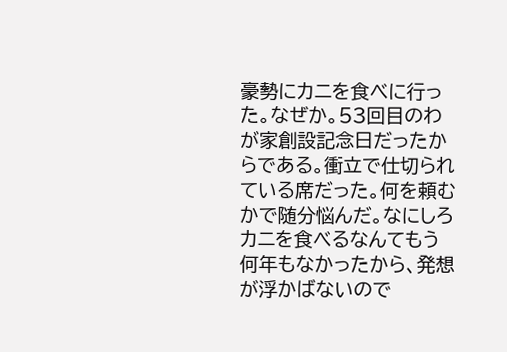豪勢にカニを食べに行った。なぜか。53回目のわが家創設記念日だったからである。衝立で仕切られている席だった。何を頼むかで随分悩んだ。なにしろカニを食べるなんてもう何年もなかったから、発想が浮かばないので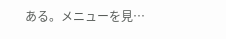ある。メニューを見…